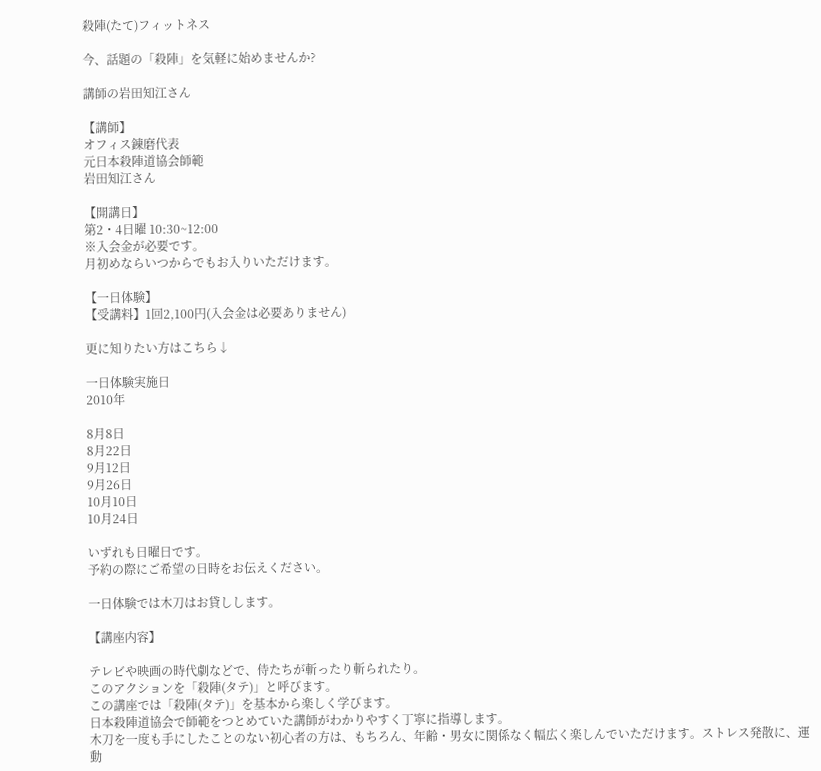殺陣(たて)フィットネス

今、話題の「殺陣」を気軽に始めませんか?

講師の岩田知江さん

【講師】
オフィス錬磨代表
元日本殺陣道協会師範
岩田知江さん

【開講日】
第2・4日曜 10:30~12:00
※入会金が必要です。
月初めならいつからでもお入りいただけます。

【一日体験】
【受講料】1回2,100円(入会金は必要ありません)

更に知りたい方はこちら↓

一日体験実施日
2010年

8月8日
8月22日
9月12日
9月26日
10月10日
10月24日

いずれも日曜日です。
予約の際にご希望の日時をお伝えください。

一日体験では木刀はお貸しします。

【講座内容】

テレビや映画の時代劇などで、侍たちが斬ったり斬られたり。
このアクションを「殺陣(タテ)」と呼びます。
この講座では「殺陣(タテ)」を基本から楽しく学びます。
日本殺陣道協会で師範をつとめていた講師がわかりやすく丁寧に指導します。
木刀を一度も手にしたことのない初心者の方は、もちろん、年齢・男女に関係なく幅広く楽しんでいただけます。ストレス発散に、運動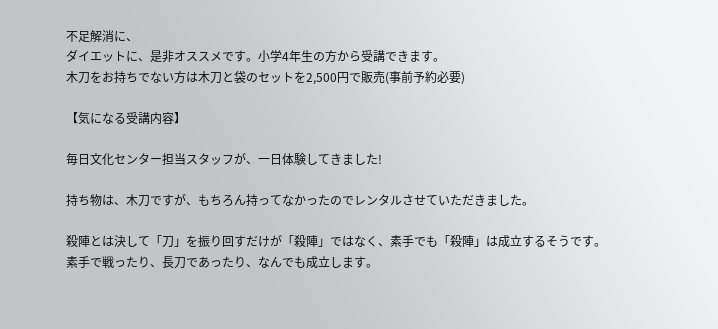不足解消に、
ダイエットに、是非オススメです。小学4年生の方から受講できます。
木刀をお持ちでない方は木刀と袋のセットを2,500円で販売(事前予約必要)

【気になる受講内容】

毎日文化センター担当スタッフが、一日体験してきました!

持ち物は、木刀ですが、もちろん持ってなかったのでレンタルさせていただきました。

殺陣とは決して「刀」を振り回すだけが「殺陣」ではなく、素手でも「殺陣」は成立するそうです。
素手で戦ったり、長刀であったり、なんでも成立します。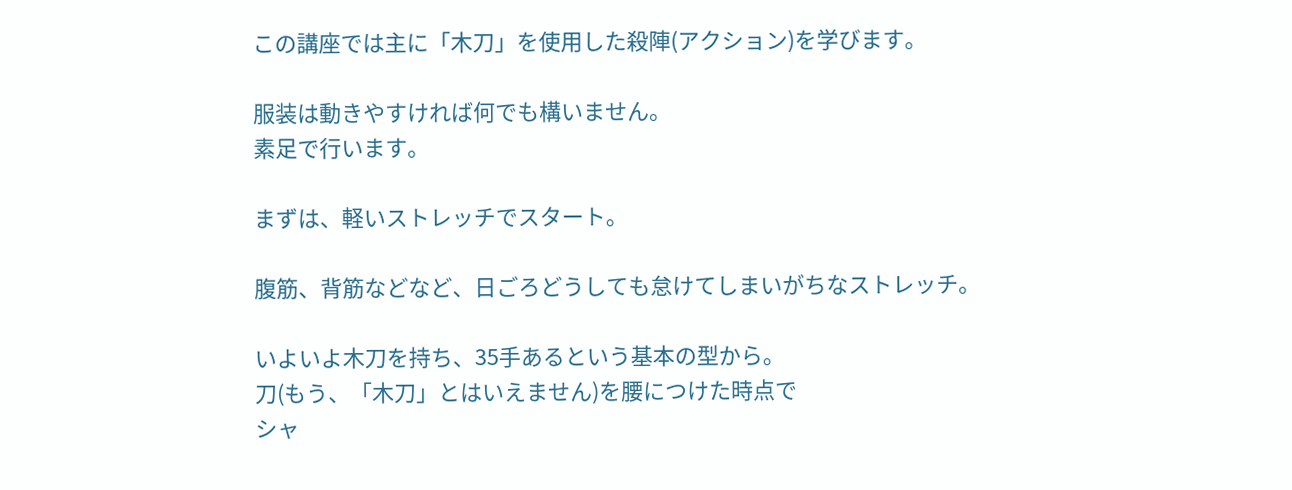この講座では主に「木刀」を使用した殺陣(アクション)を学びます。

服装は動きやすければ何でも構いません。
素足で行います。

まずは、軽いストレッチでスタート。

腹筋、背筋などなど、日ごろどうしても怠けてしまいがちなストレッチ。

いよいよ木刀を持ち、35手あるという基本の型から。
刀(もう、「木刀」とはいえません)を腰につけた時点で
シャ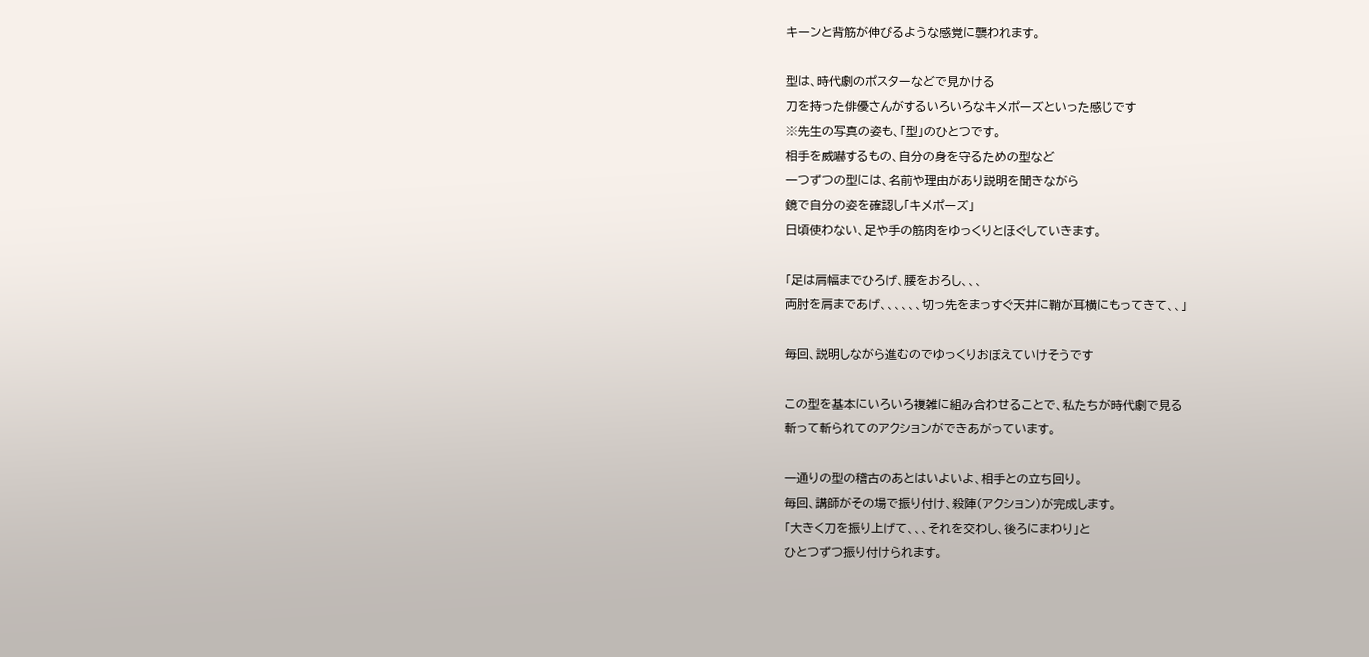キーンと背筋が伸びるような感覚に襲われます。

型は、時代劇のポスターなどで見かける
刀を持った俳優さんがするいろいろなキメポーズといった感じです
※先生の写真の姿も、「型」のひとつです。
相手を威嚇するもの、自分の身を守るための型など
一つずつの型には、名前や理由があり説明を聞きながら
鏡で自分の姿を確認し「キメポーズ」
日頃使わない、足や手の筋肉をゆっくりとほぐしていきます。

「足は肩幅までひろげ、腰をおろし、、、
両肘を肩まであげ、、、、、、切っ先をまっすぐ天井に鞘が耳横にもってきて、、」

毎回、説明しながら進むのでゆっくりおぼえていけそうです

この型を基本にいろいろ複雑に組み合わせることで、私たちが時代劇で見る
斬って斬られてのアクションができあがっています。

一通りの型の稽古のあとはいよいよ、相手との立ち回り。
毎回、講師がその場で振り付け、殺陣(アクション)が完成します。
「大きく刀を振り上げて、、、それを交わし、後ろにまわり」と
ひとつずつ振り付けられます。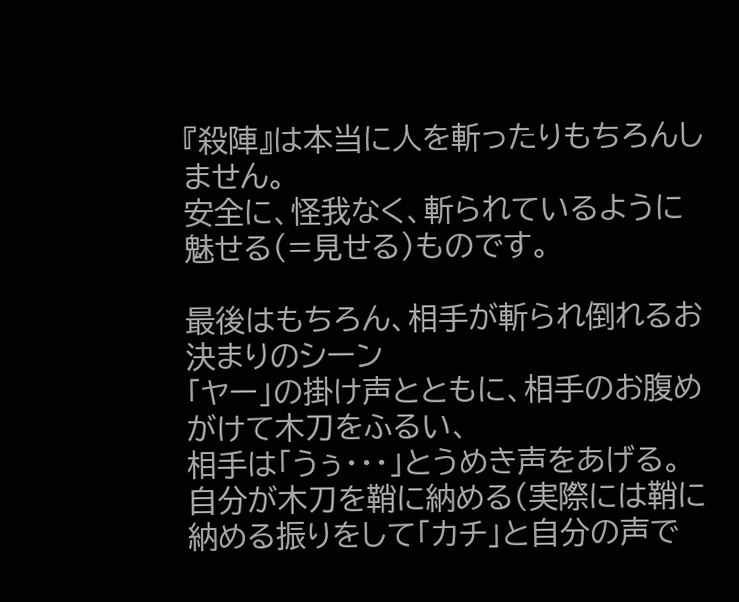『殺陣』は本当に人を斬ったりもちろんしません。
安全に、怪我なく、斬られているように魅せる(=見せる)ものです。

最後はもちろん、相手が斬られ倒れるお決まりのシーン
「ヤー」の掛け声とともに、相手のお腹めがけて木刀をふるい、
相手は「うぅ・・・」とうめき声をあげる。
自分が木刀を鞘に納める(実際には鞘に納める振りをして「カチ」と自分の声で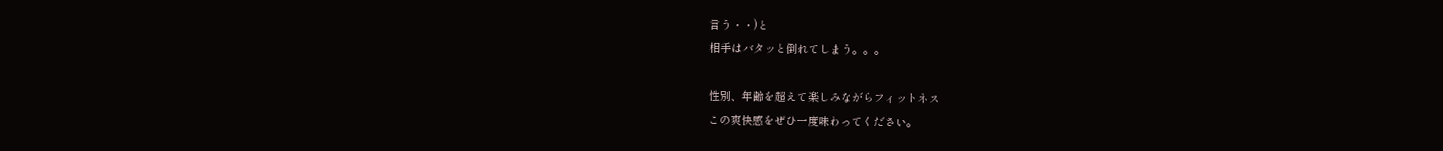言う・・)と
相手はバタッと倒れてしまう。。。

性別、年齢を超えて楽しみながらフィットネス
この爽快感をぜひ一度味わってください。